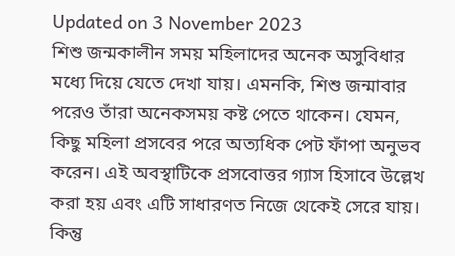Updated on 3 November 2023
শিশু জন্মকালীন সময় মহিলাদের অনেক অসুবিধার মধ্যে দিয়ে যেতে দেখা যায়। এমনকি, শিশু জন্মাবার পরেও তাঁরা অনেকসময় কষ্ট পেতে থাকেন। যেমন, কিছু মহিলা প্রসবের পরে অত্যধিক পেট ফাঁপা অনুভব করেন। এই অবস্থাটিকে প্রসবোত্তর গ্যাস হিসাবে উল্লেখ করা হয় এবং এটি সাধারণত নিজে থেকেই সেরে যায়। কিন্তু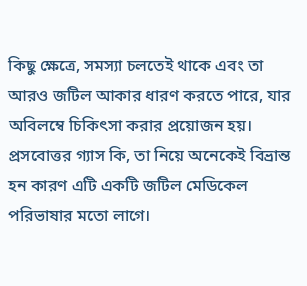কিছু ক্ষেত্রে, সমস্যা চলতেই থাকে এবং তা আরও জটিল আকার ধারণ করতে পারে, যার অবিলম্বে চিকিৎসা করার প্রয়োজন হয়।
প্রসবোত্তর গ্যাস কি, তা নিয়ে অনেকেই বিভ্রান্ত হন কারণ এটি একটি জটিল মেডিকেল পরিভাষার মতো লাগে।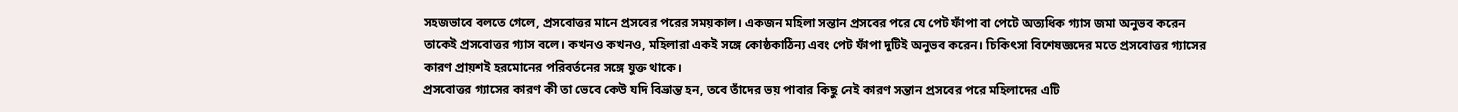সহজভাবে বলতে গেলে, প্রসবোত্তর মানে প্রসবের পরের সময়কাল। একজন মহিলা সন্তান প্রসবের পরে যে পেট ফাঁপা বা পেটে অত্যধিক গ্যাস জমা অনুভব করেন তাকেই প্রসবোত্তর গ্যাস বলে। কখনও কখনও, মহিলারা একই সঙ্গে কোষ্ঠকাঠিন্য এবং পেট ফাঁপা দুটিই অনুভব করেন। চিকিৎসা বিশেষজ্ঞদের মতে প্রসবোত্তর গ্যাসের কারণ প্রায়শই হরমোনের পরিবর্তনের সঙ্গে যুক্ত থাকে।
প্রসবোত্তর গ্যাসের কারণ কী তা ভেবে কেউ যদি বিভ্রান্ত হন, তবে তাঁদের ভয় পাবার কিছু নেই কারণ সন্তান প্রসবের পরে মহিলাদের এটি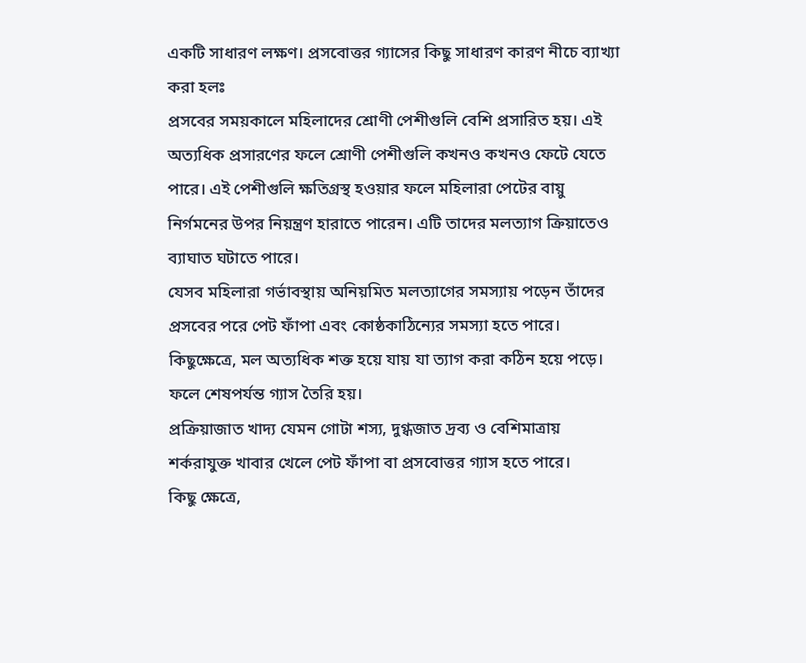একটি সাধারণ লক্ষণ। প্রসবোত্তর গ্যাসের কিছু সাধারণ কারণ নীচে ব্যাখ্যা করা হলঃ
প্রসবের সময়কালে মহিলাদের শ্রোণী পেশীগুলি বেশি প্রসারিত হয়। এই অত্যধিক প্রসারণের ফলে শ্রোণী পেশীগুলি কখনও কখনও ফেটে যেতে পারে। এই পেশীগুলি ক্ষতিগ্রস্থ হওয়ার ফলে মহিলারা পেটের বায়ু নির্গমনের উপর নিয়ন্ত্রণ হারাতে পারেন। এটি তাদের মলত্যাগ ক্রিয়াতেও ব্যাঘাত ঘটাতে পারে।
যেসব মহিলারা গর্ভাবস্থায় অনিয়মিত মলত্যাগের সমস্যায় পড়েন তাঁদের প্রসবের পরে পেট ফাঁপা এবং কোষ্ঠকাঠিন্যের সমস্যা হতে পারে। কিছুক্ষেত্রে, মল অত্যধিক শক্ত হয়ে যায় যা ত্যাগ করা কঠিন হয়ে পড়ে। ফলে শেষপর্যন্ত গ্যাস তৈরি হয়।
প্রক্রিয়াজাত খাদ্য যেমন গোটা শস্য, দুগ্ধজাত দ্রব্য ও বেশিমাত্রায় শর্করাযুক্ত খাবার খেলে পেট ফাঁপা বা প্রসবোত্তর গ্যাস হতে পারে।
কিছু ক্ষেত্রে,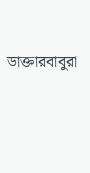ডাক্তারবাবুরা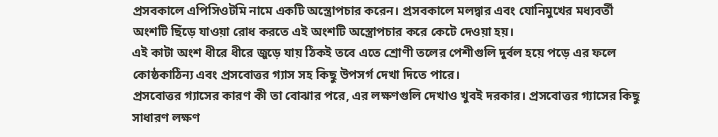প্রসবকালে এপিসিওটমি নামে একটি অস্ত্রোপচার করেন। প্রসবকালে মলদ্বার এবং যোনিমুখের মধ্যবর্তী অংশটি ছিঁড়ে যাওয়া রোধ করতে এই অংশটি অস্ত্রোপচার করে কেটে দেওয়া হয়।
এই কাটা অংশ ধীরে ধীরে জুড়ে যায় ঠিকই তবে এতে শ্রোণী তলের পেশীগুলি দুর্বল হয়ে পড়ে এর ফলে কোষ্ঠকাঠিন্য এবং প্রসবোত্তর গ্যাস সহ কিছু উপসর্গ দেখা দিতে পারে।
প্রসবোত্তর গ্যাসের কারণ কী তা বোঝার পরে, এর লক্ষণগুলি দেখাও খুবই দরকার। প্রসবোত্তর গ্যাসের কিছু সাধারণ লক্ষণ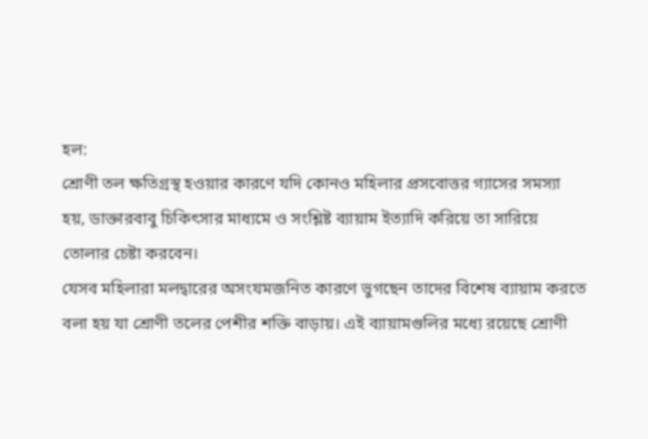হল:
শ্রোণী তল ক্ষতিগ্রস্থ হওয়ার কারণে যদি কোনও মহিলার প্রসবোত্তর গ্যাসের সমস্যা হয়, ডাক্তারবাবু চিকিৎসার মাধ্যমে ও সংশ্লিষ্ট ব্যায়াম ইত্যাদি করিয়ে তা সারিয়ে তোলার চেষ্টা করবেন।
যেসব মহিলারা মলদ্বারের অসংযমজনিত কারণে ভুগছেন তাদের বিশেষ ব্যায়াম করতে বলা হয় যা শ্রোণী তলের পেশীর শক্তি বাড়ায়। এই ব্যায়ামগুলির মধ্যে রয়েছে শ্রোণী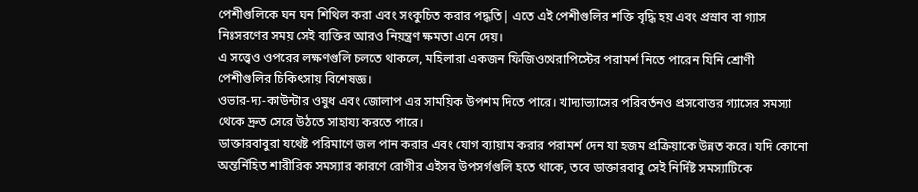পেশীগুলিকে ঘন ঘন শিথিল করা এবং সংকুচিত করার পদ্ধতি| এতে এই পেশীগুলির শক্তি বৃদ্ধি হয় এবং প্রস্রাব বা গ্যাস নিঃসরণের সময় সেই ব্যক্তির আরও নিয়ন্ত্রণ ক্ষমতা এনে দেয়।
এ সত্ত্বেও ওপরের লক্ষণগুলি চলতে থাকলে, মহিলারা একজন ফিজিওথেরাপিস্টের পরামর্শ নিতে পারেন যিনি শ্রোণী পেশীগুলির চিকিৎসায় বিশেষজ্ঞ।
ওভার-দ্য-কাউন্টার ওষুধ এবং জোলাপ এর সাময়িক উপশম দিতে পারে। খাদ্যাভ্যাসের পরিবর্তনও প্রসবোত্তর গ্যাসের সমস্যা থেকে দ্রুত সেরে উঠতে সাহায্য করতে পারে।
ডাক্তারবাবুরা যথেষ্ট পরিমাণে জল পান করার এবং যোগ ব্যায়াম করার পরামর্শ দেন যা হজম প্রক্রিয়াকে উন্নত করে। যদি কোনো অন্তর্নিহিত শারীরিক সমস্যার কারণে রোগীর এইসব উপসর্গগুলি হতে থাকে, তবে ডাক্তারবাবু সেই নির্দিষ্ট সমস্যাটিকে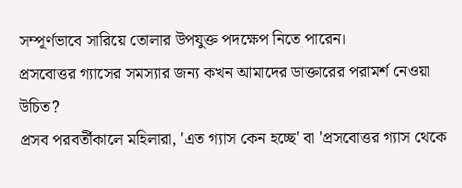সম্পূর্ণভাবে সারিয়ে তোলার উপযুক্ত পদক্ষেপ নিতে পারেন।
প্রসবোত্তর গ্যাসের সমস্যার জন্য কখন আমাদের ডাক্তারের পরামর্শ নেওয়া উচিত?
প্রসব পরবর্তীকালে মহিলারা, 'এত গ্যাস কেন হচ্ছে' বা 'প্রসবোত্তর গ্যাস থেকে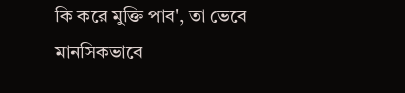কি করে মুক্তি পাব', তা ভেবে মানসিকভাবে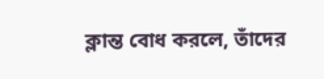ক্লান্ত বোধ করলে, তাঁদের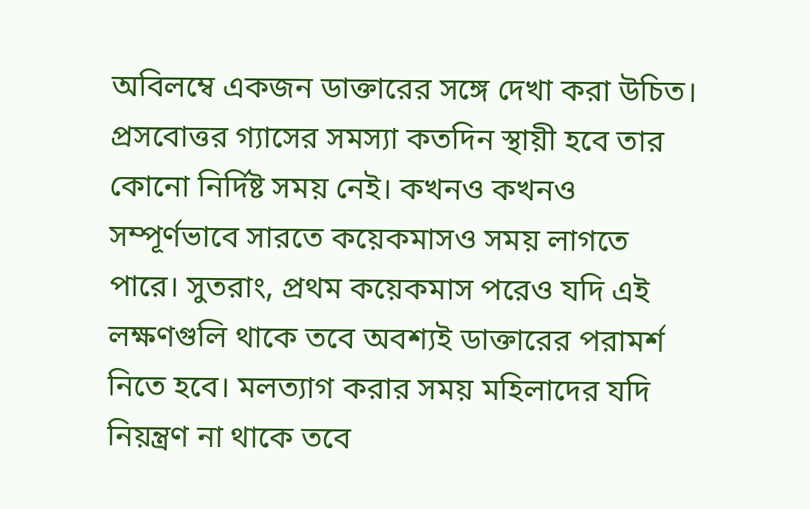অবিলম্বে একজন ডাক্তারের সঙ্গে দেখা করা উচিত।
প্রসবোত্তর গ্যাসের সমস্যা কতদিন স্থায়ী হবে তার কোনো নির্দিষ্ট সময় নেই। কখনও কখনও সম্পূর্ণভাবে সারতে কয়েকমাসও সময় লাগতে পারে। সুতরাং, প্রথম কয়েকমাস পরেও যদি এই লক্ষণগুলি থাকে তবে অবশ্যই ডাক্তারের পরামর্শ নিতে হবে। মলত্যাগ করার সময় মহিলাদের যদি নিয়ন্ত্রণ না থাকে তবে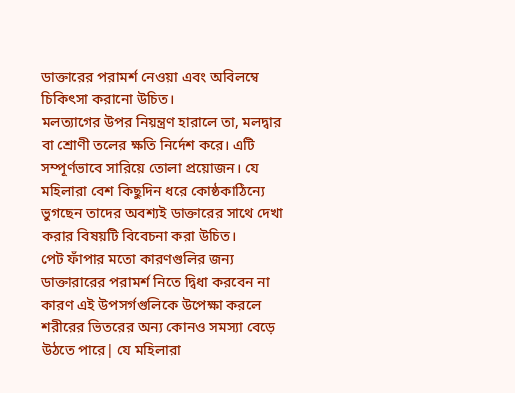ডাক্তারের পরামর্শ নেওয়া এবং অবিলম্বে চিকিৎসা করানো উচিত।
মলত্যাগের উপর নিয়ন্ত্রণ হারালে তা, মলদ্বার বা শ্রোণী তলের ক্ষতি নির্দেশ করে। এটি সম্পূর্ণভাবে সারিয়ে তোলা প্রয়োজন। যে মহিলারা বেশ কিছুদিন ধরে কোষ্ঠকাঠিন্যে ভুগছেন তাদের অবশ্যই ডাক্তারের সাথে দেখা করার বিষয়টি বিবেচনা করা উচিত।
পেট ফাঁপার মতো কারণগুলির জন্য ডাক্তারারের পরামর্শ নিতে দ্বিধা করবেন না কারণ এই উপসর্গগুলিকে উপেক্ষা করলে শরীরের ভিতরের অন্য কোনও সমস্যা বেড়ে উঠতে পারে| যে মহিলারা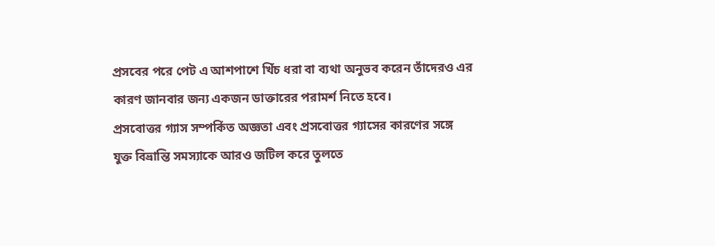প্রসবের পরে পেট এ আশপাশে খিঁচ ধরা বা ব্যথা অনুভব করেন তাঁদেরও এর কারণ জানবার জন্য একজন ডাক্তারের পরামর্শ নিতে হবে।
প্রসবোত্তর গ্যাস সম্পর্কিত অজ্ঞতা এবং প্রসবোত্তর গ্যাসের কারণের সঙ্গে যুক্ত বিভ্রান্তি সমস্যাকে আরও জটিল করে তুলতে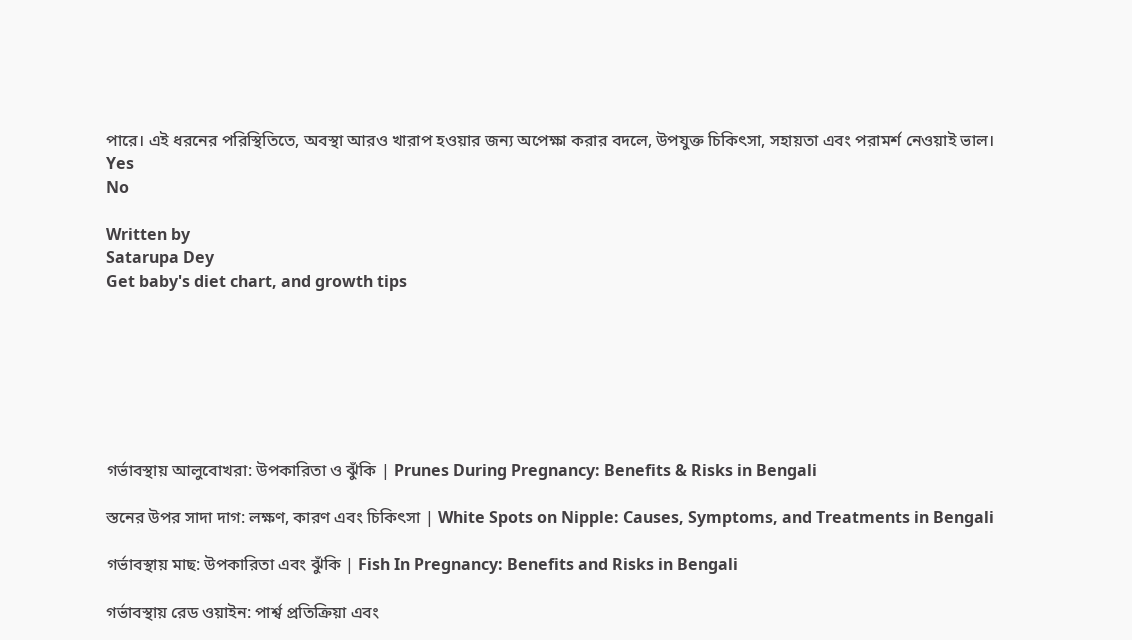পারে। এই ধরনের পরিস্থিতিতে, অবস্থা আরও খারাপ হওয়ার জন্য অপেক্ষা করার বদলে, উপযুক্ত চিকিৎসা, সহায়তা এবং পরামর্শ নেওয়াই ভাল।
Yes
No

Written by
Satarupa Dey
Get baby's diet chart, and growth tips







গর্ভাবস্থায় আলুবোখরা: উপকারিতা ও ঝুঁকি | Prunes During Pregnancy: Benefits & Risks in Bengali

স্তনের উপর সাদা দাগ: লক্ষণ, কারণ এবং চিকিৎসা | White Spots on Nipple: Causes, Symptoms, and Treatments in Bengali

গর্ভাবস্থায় মাছ: উপকারিতা এবং ঝুঁকি | Fish In Pregnancy: Benefits and Risks in Bengali

গর্ভাবস্থায় রেড ওয়াইন: পার্শ্ব প্রতিক্রিয়া এবং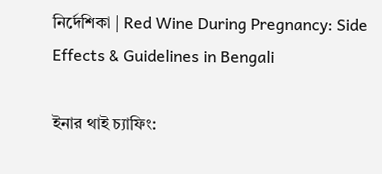নির্দেশিকা | Red Wine During Pregnancy: Side Effects & Guidelines in Bengali

ইনার থাই চ্যাফিং: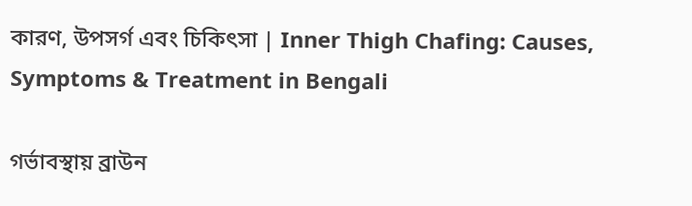কারণ, উপসর্গ এবং চিকিৎসা | Inner Thigh Chafing: Causes, Symptoms & Treatment in Bengali

গর্ভাবস্থায় ব্রাউন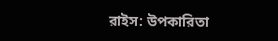রাইস: উপকারিতা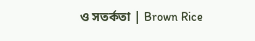ও সতর্কতা | Brown Rice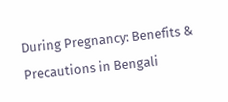During Pregnancy: Benefits & Precautions in Bengali